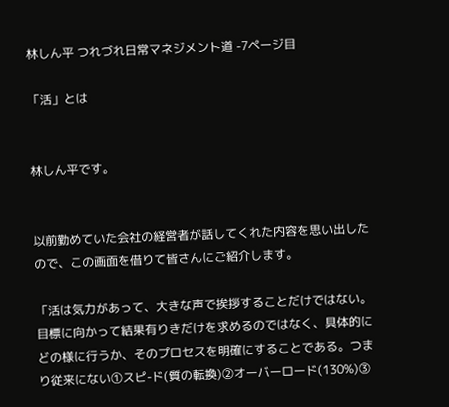林しん平 つれづれ日常マネジメント道 -7ページ目

「活」とは


林しん平です。


以前勤めていた会社の経営者が話してくれた内容を思い出したので、この画面を借りて皆さんにご紹介します。

「活は気力があって、大きな声で挨拶することだけではない。目標に向かって結果有りきだけを求めるのではなく、具体的にどの様に行うか、そのプロセスを明確にすることである。つまり従来にない①スピ-ド(質の転換)②オーバーロード(130%)③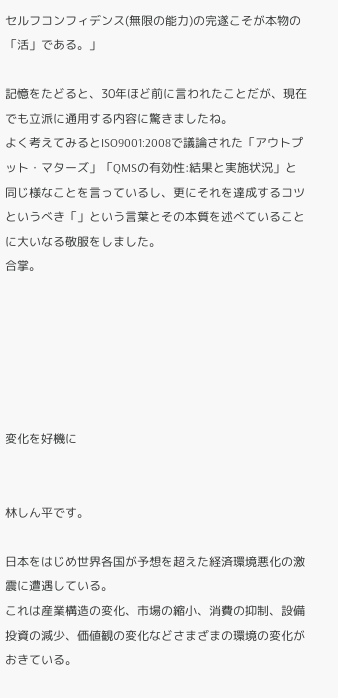セルフコンフィデンス(無限の能力)の完遂こそが本物の「活」である。」

記憶をたどると、30年ほど前に言われたことだが、現在でも立派に通用する内容に驚きましたね。
よく考えてみるとISO9001:2008で議論された「アウトプット・マターズ」「QMSの有効性:結果と実施状況」と同じ様なことを言っているし、更にそれを達成するコツというべき「」という言葉とその本質を述べていることに大いなる敬服をしました。
合掌。






変化を好機に


林しん平です。

日本をはじめ世界各国が予想を超えた経済環境悪化の激震に遭遇している。
これは産業構造の変化、市場の縮小、消費の抑制、設備投資の減少、価値観の変化などさまざまの環境の変化がおきている。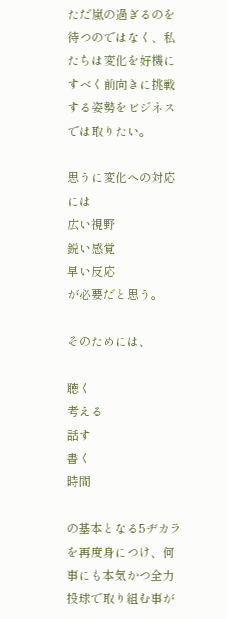ただ嵐の過ぎるのを待つのではなく、私たちは変化を好機にすべく前向きに挑戦する姿勢をビジネスでは取りたい。

思うに変化への対応には
広い視野
鋭い感覚
早い反応
が必要だと思う。

そのためには、

聴く
考える
話す
書く
時間

の基本となる5ヂカラを再度身につけ、何事にも本気かつ全力投球で取り組む事が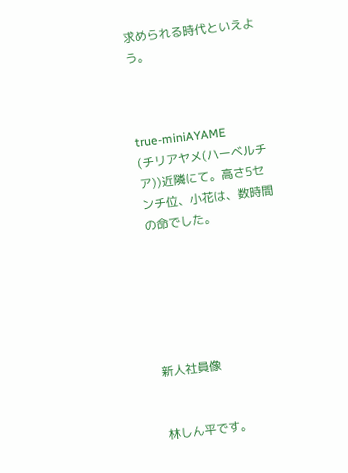求められる時代といえよう。



true-miniAYAME
(チリアヤメ(ハーベルチア))近隣にて。高さ5センチ位、小花は、数時間の命でした。






新人社員像


林しん平です。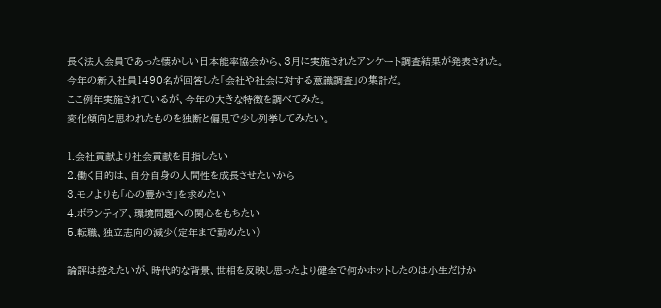長く法人会員であった懐かしい日本能率協会から、3月に実施されたアンケート調査結果が発表された。
今年の新入社員1490名が回答した「会社や社会に対する意識調査」の集計だ。
ここ例年実施されているが、今年の大きな特徴を調べてみた。
変化傾向と思われたものを独断と偏見で少し列挙してみたい。

1.会社貢献より社会貢献を目指したい
2.働く目的は、自分自身の人間性を成長させたいから
3.モノよりも「心の豊かさ」を求めたい
4.ボランティア、環境問題への関心をもちたい
5.転職、独立志向の減少(定年まで勤めたい)

論評は控えたいが、時代的な背景、世相を反映し思ったより健全で何かホットしたのは小生だけか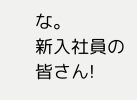な。
新入社員の皆さん!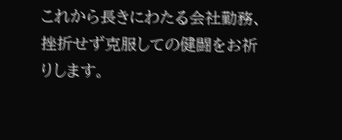これから長きにわたる会社勤務、挫折せず克服しての健闘をお祈りします。